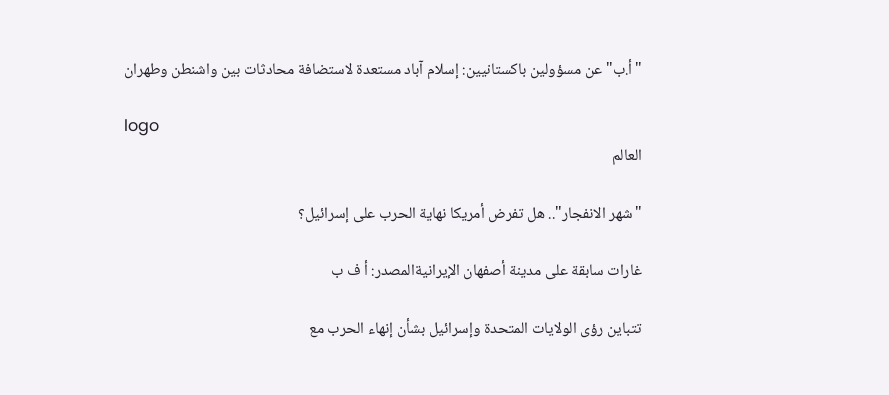"أ.ب" عن مسؤولين باكستانيين: إسلام آباد مستعدة لاستضافة محادثات بين واشنطن وطهران

logo
العالم

"شهر الانفجار".. هل تفرض أمريكا نهاية الحرب على إسرائيل؟

غارات سابقة على مدينة أصفهان الإيرانيةالمصدر: أ ف ب

تتباين رؤى الولايات المتحدة وإسرائيل بشأن إنهاء الحرب مع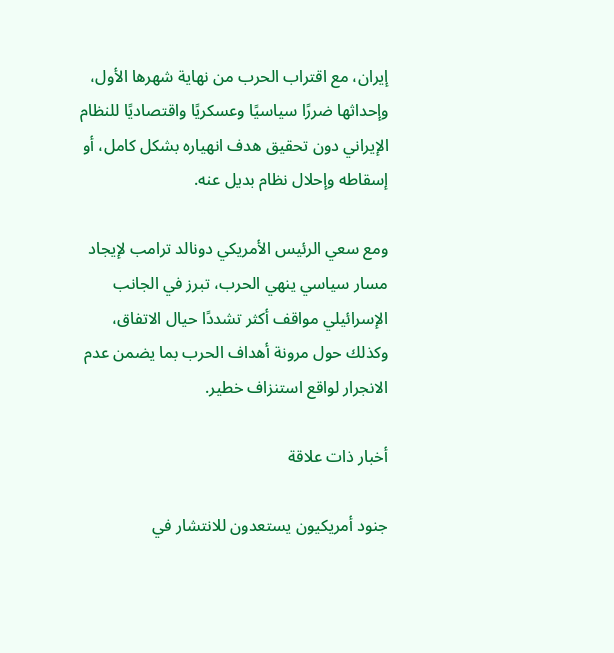إيران، مع اقتراب الحرب من نهاية شهرها الأول، وإحداثها ضررًا سياسيًا وعسكريًا واقتصاديًا للنظام الإيراني دون تحقيق هدف انهياره بشكل كامل، أو إسقاطه وإحلال نظام بديل عنه.

ومع سعي الرئيس الأمريكي دونالد ترامب لإيجاد مسار سياسي ينهي الحرب، تبرز في الجانب الإسرائيلي مواقف أكثر تشددًا حيال الاتفاق، وكذلك حول مرونة أهداف الحرب بما يضمن عدم الانجرار لواقع استنزاف خطير.

أخبار ذات علاقة

جنود أمريكيون يستعدون للانتشار في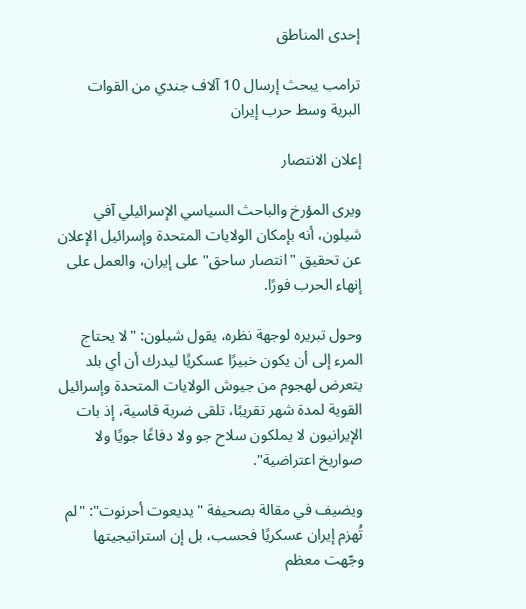إحدى المناطق

ترامب يبحث إرسال 10 آلاف جندي من القوات البرية وسط حرب إيران

إعلان الانتصار

ويرى المؤرخ والباحث السياسي الإسرائيلي آفي شيلون، أنه بإمكان الولايات المتحدة وإسرائيل الإعلان عن تحقيق "انتصار ساحق" على إيران، والعمل على إنهاء الحرب فورًا.

وحول تبريره لوجهة نظره، يقول شيلون: "لا يحتاج المرء إلى أن يكون خبيرًا عسكريًا ليدرك أن أي بلد يتعرض لهجوم من جيوش الولايات المتحدة وإسرائيل القوية لمدة شهر تقريبًا، تلقى ضربة قاسية، إذ بات الإيرانيون لا يملكون سلاح جو ولا دفاعًا جويًا ولا صواريخ اعتراضية".

ويضيف في مقالة بصحيفة "يديعوت أحرنوت": "لم تُهزم إيران عسكريًا فحسب، بل إن استراتيجيتها وجّهت معظم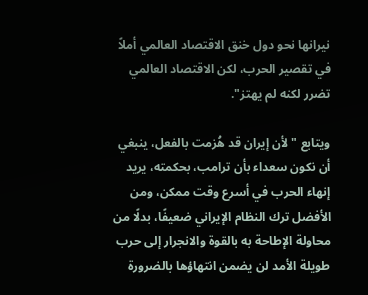نيرانها نحو دول خنق الاقتصاد العالمي أملاً في تقصير الحرب، لكن الاقتصاد العالمي تضرر لكنه لم يهتز".

ويتابع "لأن إيران قد هُزمت بالفعل، ينبغي أن نكون سعداء بأن ترامب، بحكمته، يريد إنهاء الحرب في أسرع وقت ممكن، ومن الأفضل ترك النظام الإيراني ضعيفًا، بدلًا من محاولة الإطاحة به بالقوة والانجرار إلى حرب طويلة الأمد لن يضمن انتهاؤها بالضرورة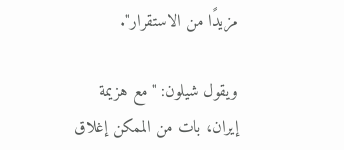مزيدًا من الاستقرار".

ويقول شيلون: "مع هزيمة إيران، بات من الممكن إغلاق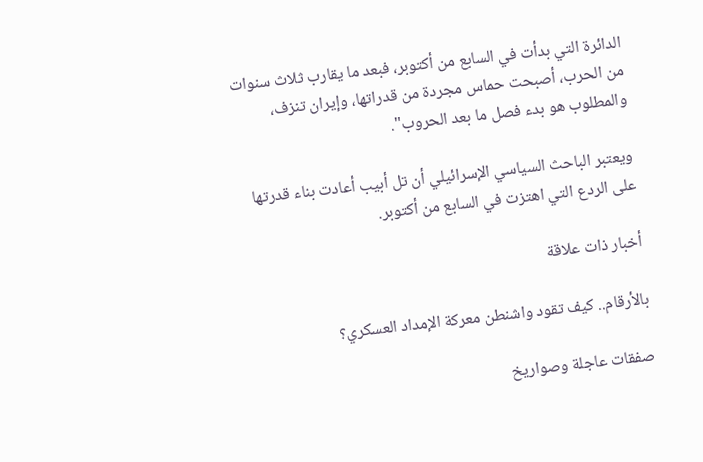الدائرة التي بدأت في السابع من أكتوبر، فبعد ما يقارب ثلاث سنوات من الحرب، أصبحت حماس مجردة من قدراتها، وإيران تنزف، والمطلوب هو بدء فصل ما بعد الحروب".

ويعتبر الباحث السياسي الإسرائيلي أن تل أبيب أعادت بناء قدرتها على الردع التي اهتزت في السابع من أكتوبر.

أخبار ذات علاقة

بالأرقام.. كيف تقود واشنطن معركة الإمداد العسكري؟

صفقات عاجلة وصواريخ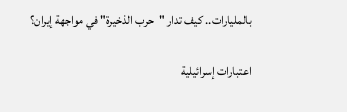بالمليارات.. كيف تدار "حرب الذخيرة" في مواجهة إيران؟

اعتبارات إسرائيلية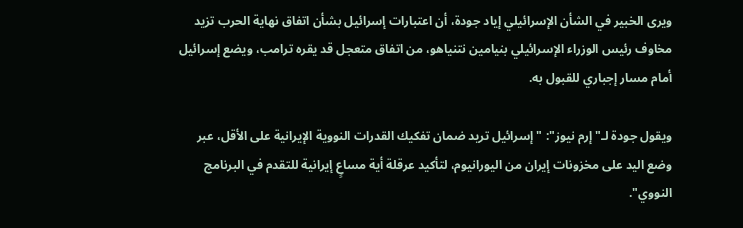ويرى الخبير في الشأن الإسرائيلي إياد جودة، أن اعتبارات إسرائيل بشأن اتفاق نهاية الحرب تزيد مخاوف رئيس الوزراء الإسرائيلي بنيامين نتنياهو، من اتفاق متعجل قد يقره ترامب، ويضع إسرائيل أمام مسار إجباري للقبول به.

ويقول جودة لـ"إرم نيوز": "إسرائيل تريد ضمان تفكيك القدرات النووية الإيرانية على الأقل، عبر وضع اليد على مخزونات إيران من اليورانيوم، لتأكيد عرقلة أية مساعٍ إيرانية للتقدم في البرنامج النووي".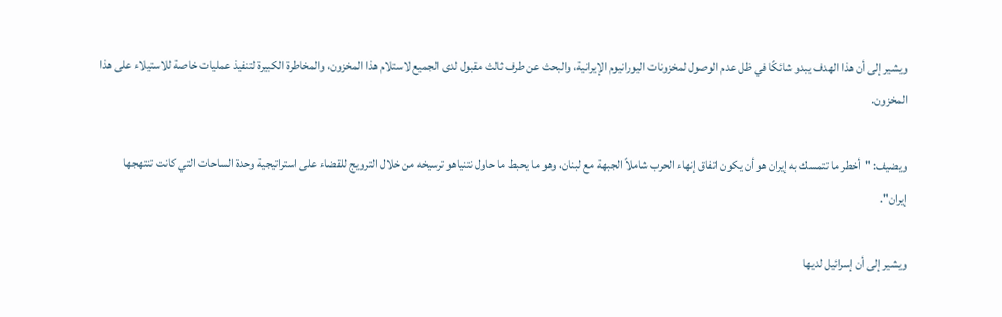ويشير إلى أن هذا الهدف يبدو شائكًا في ظل عدم الوصول لمخزونات اليورانيوم الإيرانية، والبحث عن طرف ثالث مقبول لدى الجميع لاستلام هذا المخزون، والمخاطرة الكبيرة لتنفيذ عمليات خاصة للاستيلاء على هذا المخزون.

ويضيف: "أخطر ما تتمسك به إيران هو أن يكون اتفاق إنهاء الحرب شاملاً الجبهة مع لبنان، وهو ما يحبط ما حاول نتنياهو ترسيخه من خلال الترويج للقضاء على استراتيجية وحدة الساحات التي كانت تنتهجها إيران".

ويشير إلى أن إسرائيل لديها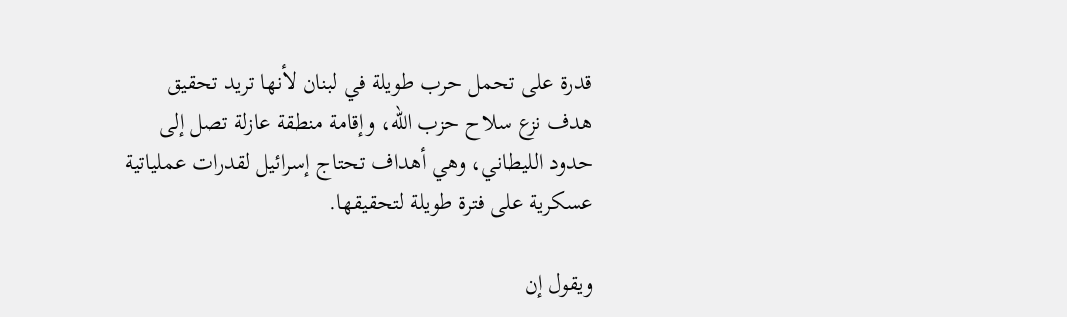قدرة على تحمل حرب طويلة في لبنان لأنها تريد تحقيق هدف نزع سلاح حزب الله، وإقامة منطقة عازلة تصل إلى حدود الليطاني، وهي أهداف تحتاج إسرائيل لقدرات عملياتية عسكرية على فترة طويلة لتحقيقها.

ويقول إن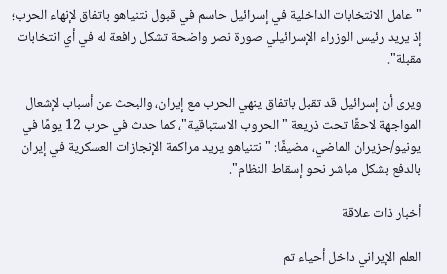"عامل الانتخابات الداخلية في إسرائيل حاسم في قبول نتنياهو باتفاق لإنهاء الحرب؛ إذ يريد رئيس الوزراء الإسرائيلي صورة نصر واضحة تشكل رافعة له في أي انتخابات مقبلة".

ويرى أن إسرائيل قد تقبل باتفاق ينهي الحرب مع إيران، والبحث عن أسباب لإشعال المواجهة لاحقًا تحت ذريعة "الحروب الاستباقية"، كما حدث في حرب 12 يومًا في يونيو/حزيران الماضي، مضيفًا: "نتنياهو يريد مراكمة الإنجازات العسكرية في إيران بالدفع بشكل مباشر نحو إسقاط النظام".

أخبار ذات علاقة

العلم الإيراني داخل أحياء تم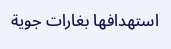استهدافها بغارات جوية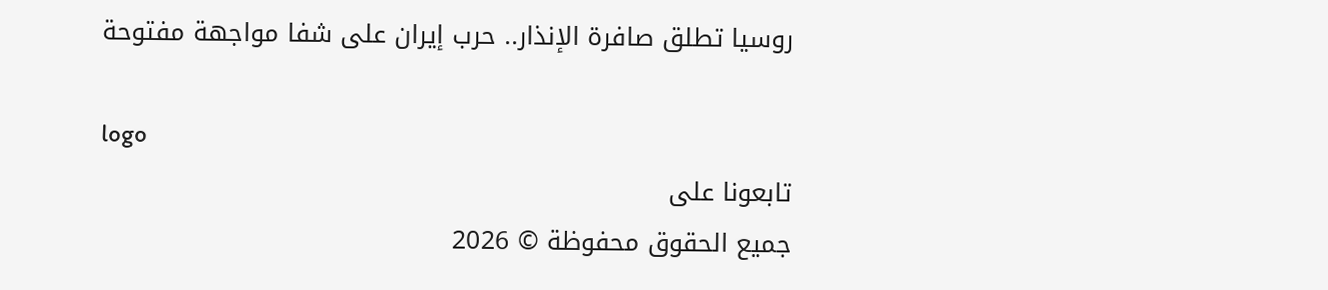روسيا تطلق صافرة الإنذار.. حرب إيران على شفا مواجهة مفتوحة

logo
تابعونا على
جميع الحقوق محفوظة © 2026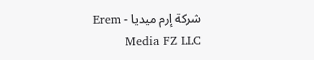شركة إرم ميديا - Erem Media FZ LLC